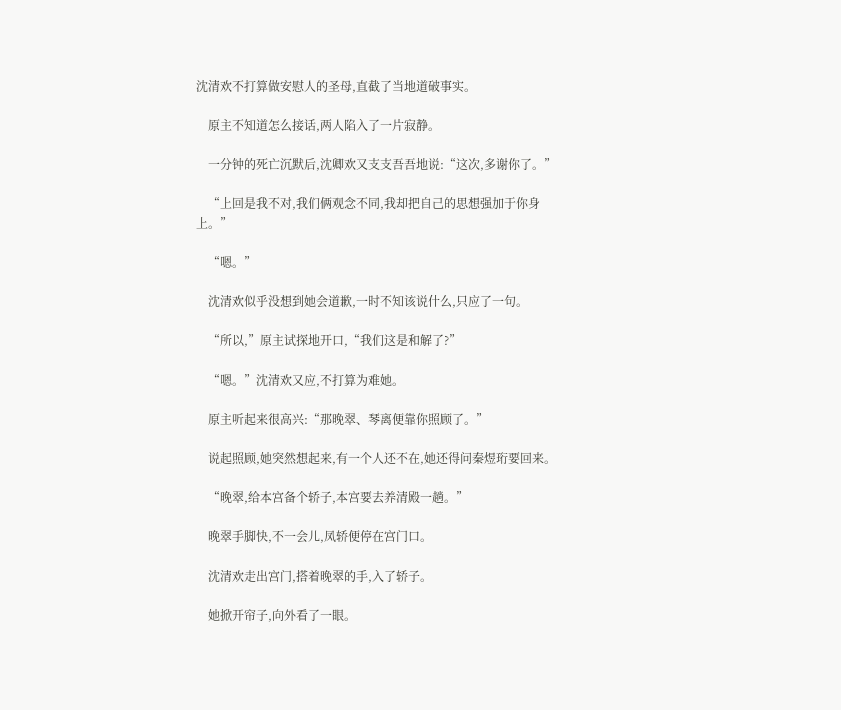沈清欢不打算做安慰人的圣母,直截了当地道破事实。

    原主不知道怎么接话,两人陷入了一片寂静。

    一分钟的死亡沉默后,沈卿欢又支支吾吾地说:“这次,多谢你了。”

    “上回是我不对,我们俩观念不同,我却把自己的思想强加于你身上。”

    “嗯。”

    沈清欢似乎没想到她会道歉,一时不知该说什么,只应了一句。

    “所以,”原主试探地开口,“我们这是和解了?”

    “嗯。”沈清欢又应,不打算为难她。

    原主听起来很高兴:“那晚翠、琴离便靠你照顾了。”

    说起照顾,她突然想起来,有一个人还不在,她还得问秦煜珩要回来。

    “晚翠,给本宫备个轿子,本宫要去养清殿一趟。”

    晚翠手脚快,不一会儿,凤轿便停在宫门口。

    沈清欢走出宫门,搭着晚翠的手,入了轿子。

    她掀开帘子,向外看了一眼。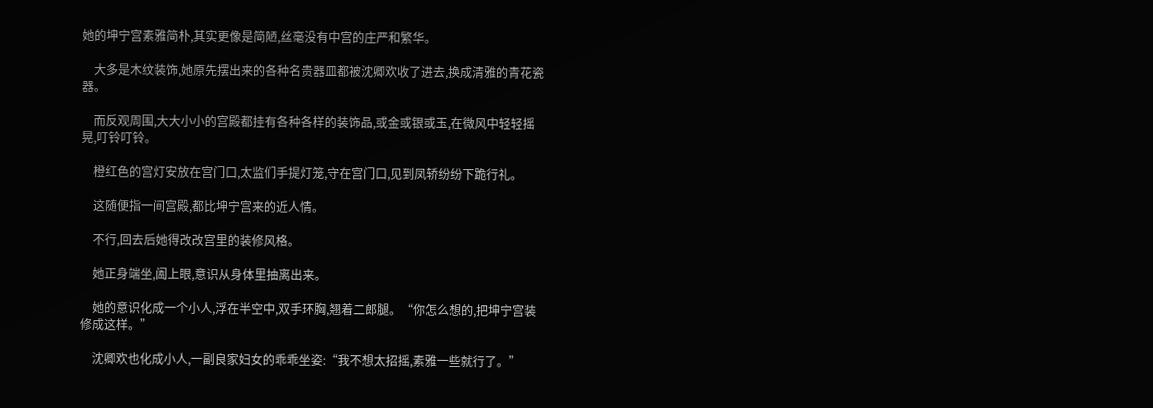她的坤宁宫素雅简朴,其实更像是简陋,丝毫没有中宫的庄严和繁华。

    大多是木纹装饰,她原先摆出来的各种名贵器皿都被沈卿欢收了进去,换成清雅的青花瓷器。

    而反观周围,大大小小的宫殿都挂有各种各样的装饰品,或金或银或玉,在微风中轻轻摇晃,叮铃叮铃。

    橙红色的宫灯安放在宫门口,太监们手提灯笼,守在宫门口,见到凤轿纷纷下跪行礼。

    这随便指一间宫殿,都比坤宁宫来的近人情。

    不行,回去后她得改改宫里的装修风格。

    她正身端坐,阖上眼,意识从身体里抽离出来。

    她的意识化成一个小人,浮在半空中,双手环胸,翘着二郎腿。“你怎么想的,把坤宁宫装修成这样。”

    沈卿欢也化成小人,一副良家妇女的乖乖坐姿:“我不想太招摇,素雅一些就行了。”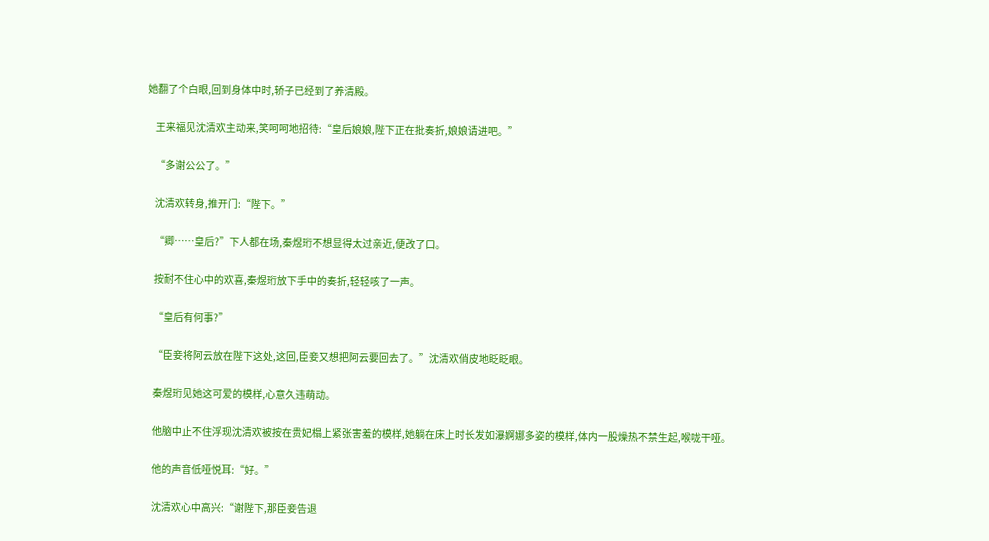她翻了个白眼,回到身体中时,轿子已经到了养清殿。

    王来福见沈清欢主动来,笑呵呵地招待:“皇后娘娘,陛下正在批奏折,娘娘请进吧。”

    “多谢公公了。”

    沈清欢转身,推开门:“陛下。”

    “卿……皇后?”下人都在场,秦煜珩不想显得太过亲近,便改了口。

    按耐不住心中的欢喜,秦煜珩放下手中的奏折,轻轻咳了一声。

    “皇后有何事?”

    “臣妾将阿云放在陛下这处,这回,臣妾又想把阿云要回去了。”沈清欢俏皮地眨眨眼。

    秦煜珩见她这可爱的模样,心意久违萌动。

    他脑中止不住浮现沈清欢被按在贵妃榻上紧张害羞的模样,她躺在床上时长发如瀑婀娜多姿的模样,体内一股燥热不禁生起,喉咙干哑。

    他的声音低哑悦耳:“好。”

    沈清欢心中高兴:“谢陛下,那臣妾告退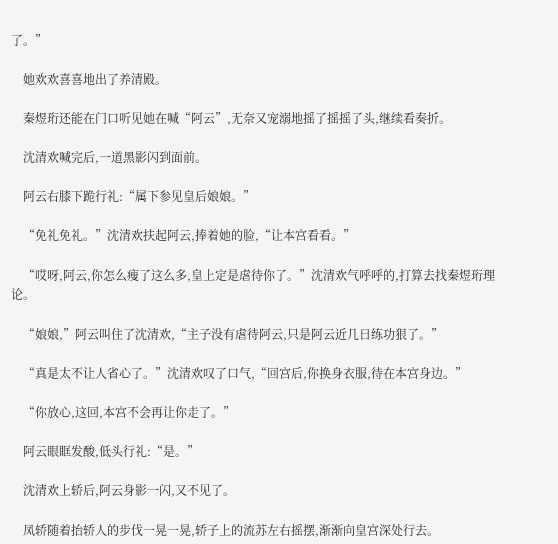了。”

    她欢欢喜喜地出了养清殿。

    秦煜珩还能在门口听见她在喊“阿云”,无奈又宠溺地摇了摇摇了头,继续看奏折。

    沈清欢喊完后,一道黑影闪到面前。

    阿云右膝下跪行礼:“属下参见皇后娘娘。”

    “免礼免礼。”沈清欢扶起阿云,捧着她的脸,“让本宫看看。”

    “哎呀,阿云,你怎么瘦了这么多,皇上定是虐待你了。”沈清欢气呼呼的,打算去找秦煜珩理论。

    “娘娘,”阿云叫住了沈清欢,“主子没有虐待阿云,只是阿云近几日练功狠了。”

    “真是太不让人省心了。”沈清欢叹了口气,“回宫后,你换身衣服,待在本宫身边。”

    “你放心,这回,本宫不会再让你走了。”

    阿云眼眶发酸,低头行礼:“是。”

    沈清欢上轿后,阿云身影一闪,又不见了。

    凤轿随着抬轿人的步伐一晃一晃,轿子上的流苏左右摇摆,渐渐向皇宫深处行去。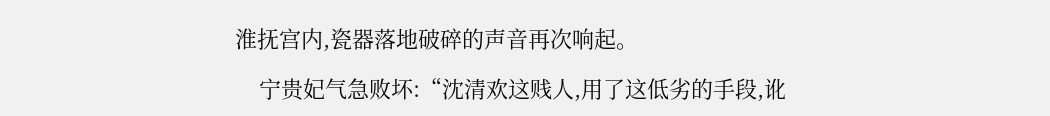淮抚宫内,瓷器落地破碎的声音再次响起。

    宁贵妃气急败坏:“沈清欢这贱人,用了这低劣的手段,讹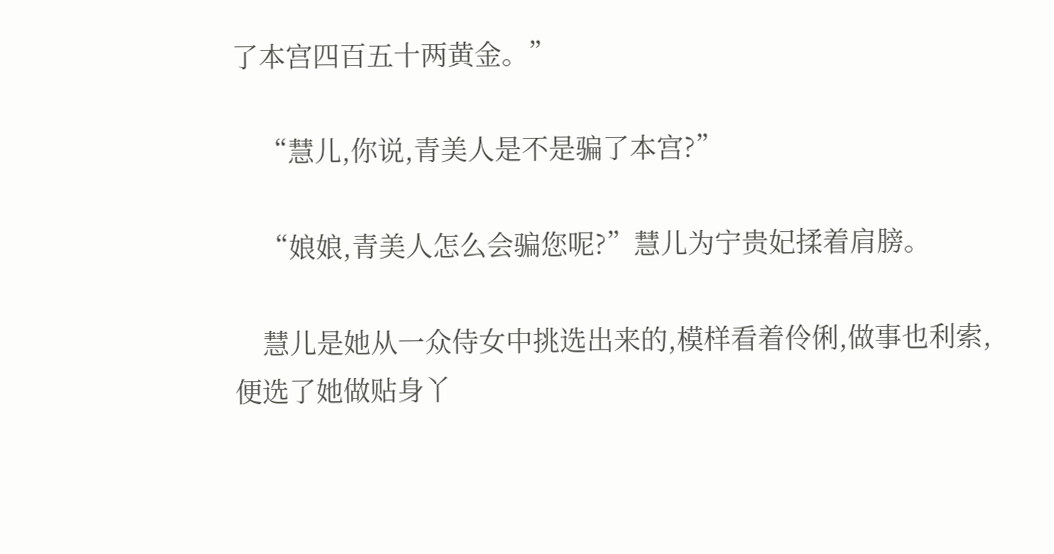了本宫四百五十两黄金。”

    “慧儿,你说,青美人是不是骗了本宫?”

    “娘娘,青美人怎么会骗您呢?”慧儿为宁贵妃揉着肩膀。

    慧儿是她从一众侍女中挑选出来的,模样看着伶俐,做事也利索,便选了她做贴身丫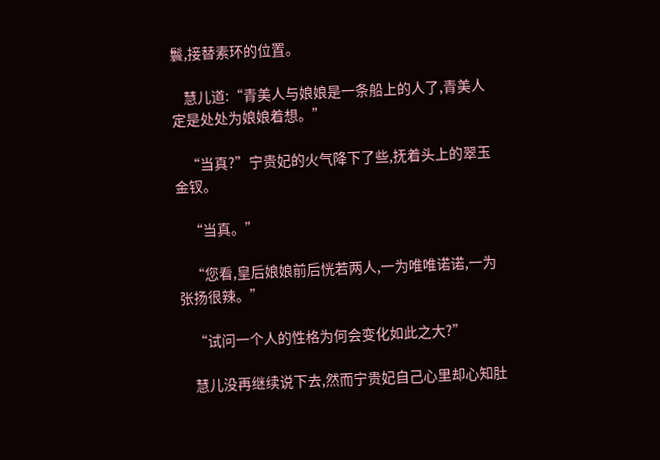鬟,接替素环的位置。

    慧儿道:“青美人与娘娘是一条船上的人了,青美人定是处处为娘娘着想。”

    “当真?”宁贵妃的火气降下了些,抚着头上的翠玉金钗。

    “当真。”

    “您看,皇后娘娘前后恍若两人,一为唯唯诺诺,一为张扬很辣。”

    “试问一个人的性格为何会变化如此之大?”

    慧儿没再继续说下去,然而宁贵妃自己心里却心知肚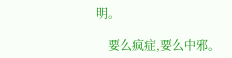明。

    要么疯症,要么中邪。